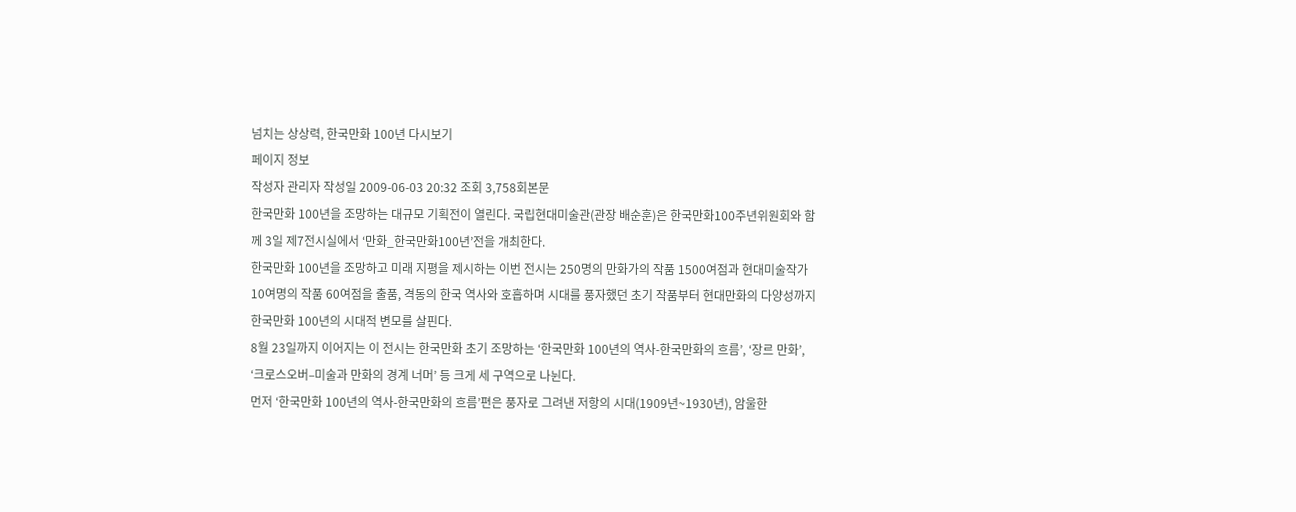넘치는 상상력, 한국만화 100년 다시보기
페이지 정보
작성자 관리자 작성일 2009-06-03 20:32 조회 3,758회본문
한국만화 100년을 조망하는 대규모 기획전이 열린다. 국립현대미술관(관장 배순훈)은 한국만화100주년위원회와 함께 3일 제7전시실에서 ‘만화_한국만화100년’전을 개최한다.
한국만화 100년을 조망하고 미래 지평을 제시하는 이번 전시는 250명의 만화가의 작품 1500여점과 현대미술작가 10여명의 작품 60여점을 출품, 격동의 한국 역사와 호흡하며 시대를 풍자했던 초기 작품부터 현대만화의 다양성까지 한국만화 100년의 시대적 변모를 살핀다.
8월 23일까지 이어지는 이 전시는 한국만화 초기 조망하는 ‘한국만화 100년의 역사-한국만화의 흐름’, ‘장르 만화’, ‘크로스오버–미술과 만화의 경계 너머’ 등 크게 세 구역으로 나뉜다.
먼저 ‘한국만화 100년의 역사-한국만화의 흐름’편은 풍자로 그려낸 저항의 시대(1909년~1930년), 암울한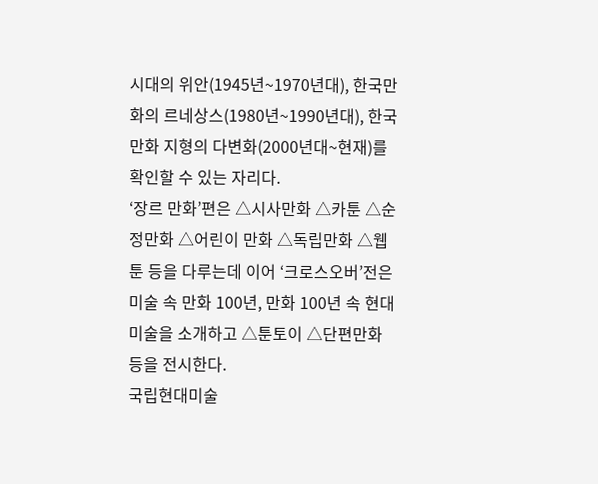시대의 위안(1945년~1970년대), 한국만화의 르네상스(1980년~1990년대), 한국만화 지형의 다변화(2000년대~현재)를 확인할 수 있는 자리다.
‘장르 만화’편은 △시사만화 △카툰 △순정만화 △어린이 만화 △독립만화 △웹툰 등을 다루는데 이어 ‘크로스오버’전은 미술 속 만화 100년, 만화 100년 속 현대미술을 소개하고 △툰토이 △단편만화 등을 전시한다.
국립현대미술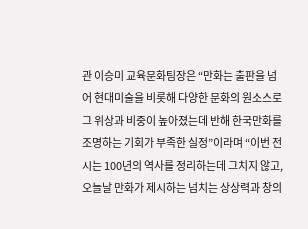관 이승미 교육문화팀장은 “만화는 출판을 넘어 현대미술을 비롯해 다양한 문화의 원소스로 그 위상과 비중이 높아졌는데 반해 한국만화를 조명하는 기회가 부족한 실정”이라며 “이번 전시는 100년의 역사를 정리하는데 그치지 않고, 오늘날 만화가 제시하는 넘치는 상상력과 창의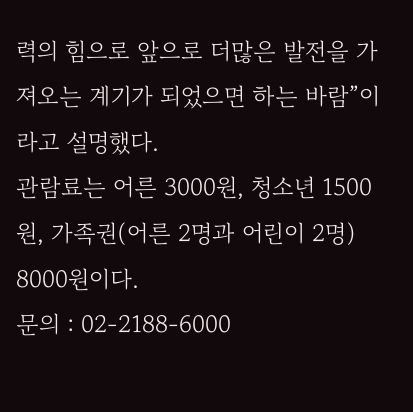력의 힘으로 앞으로 더많은 발전을 가져오는 계기가 되었으면 하는 바람”이라고 설명했다.
관람료는 어른 3000원, 청소년 1500원, 가족권(어른 2명과 어린이 2명) 8000원이다.
문의 : 02-2188-6000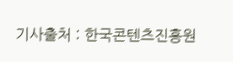기사출처 : 한국콘텐츠진흥원